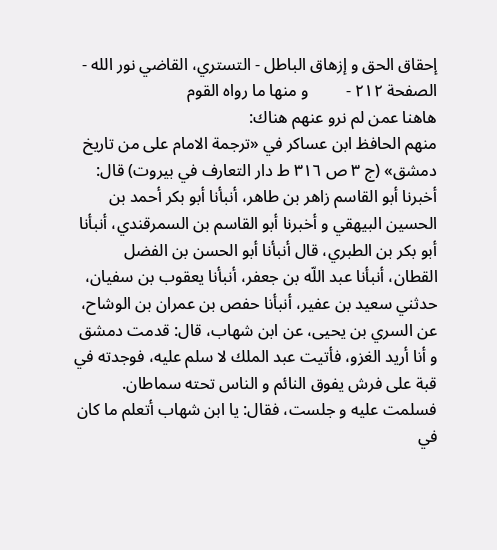إحقاق الحق و إزهاق الباطل - التستري، القاضي نور الله - الصفحة ٢١٢ -         و منها ما رواه القوم
هاهنا عمن لم نرو عنهم هناك:
منهم الحافظ ابن عساكر في «ترجمة الامام على من تاريخ دمشق» (ج ٣ ص ٣١٦ ط دار التعارف في بيروت) قال:
أخبرنا أبو القاسم زاهر بن طاهر، أنبأنا أبو بكر أحمد بن الحسين البيهقي و أخبرنا أبو القاسم بن السمرقندي، أنبأنا أبو بكر بن الطبري، قال أنبأنا أبو الحسن بن الفضل القطان، أنبأنا عبد اللّه بن جعفر، أنبأنا يعقوب بن سفيان، حدثني سعيد بن عفير، أنبأنا حفص بن عمران بن الوشاح، عن السري بن يحيى، عن ابن شهاب، قال: قدمت دمشق و أنا أريد الغزو، فأتيت عبد الملك لا سلم عليه، فوجدته في قبة على فرش يفوق النائم و الناس تحته سماطان.
فسلمت عليه و جلست، فقال: يا ابن شهاب أتعلم ما كان في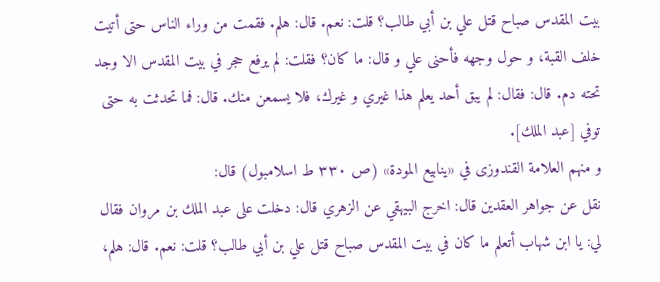بيت المقدس صباح قتل علي بن أبي طالب؟ قلت: نعم. قال: هلم. فقمت من وراء الناس حتى أتيت خلف القبة، و حول وجهه فأحنى علي و قال: ما كان؟ فقلت: لم يرفع حجر في بيت المقدس الا وجد تحته دم. قال: فقال: لم يبق أحد يعلم هذا غيري و غيرك، فلا يسمعن منك. قال: فما تحدثت به حتى توفي [عبد الملك].
و منهم العلامة القندوزى في «ينابيع المودة» (ص ٣٣٠ ط اسلامبول) قال:
نقل عن جواهر العقدين قال: اخرج البيهقي عن الزهري قال: دخلت على عبد الملك بن مروان فقال لي: يا ابن شهاب أتعلم ما كان في بيت المقدس صباح قتل علي بن أبي طالب؟ قلت: نعم. قال: هلم،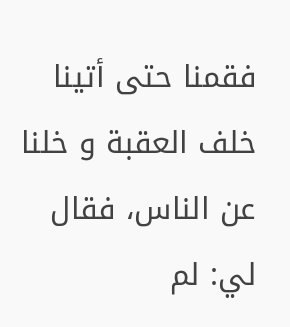فقمنا حتى أتينا خلف العقبة و خلنا عن الناس، فقال لي: لم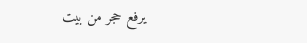يرفع حجر من بيت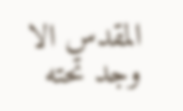المقدس الا وجد تحته